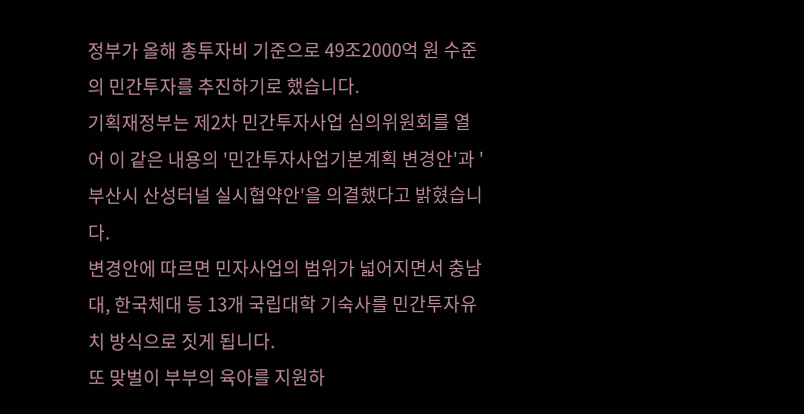정부가 올해 총투자비 기준으로 49조2000억 원 수준의 민간투자를 추진하기로 했습니다.
기획재정부는 제2차 민간투자사업 심의위원회를 열어 이 같은 내용의 '민간투자사업기본계획 변경안'과 '부산시 산성터널 실시협약안'을 의결했다고 밝혔습니다.
변경안에 따르면 민자사업의 범위가 넓어지면서 충남대, 한국체대 등 13개 국립대학 기숙사를 민간투자유치 방식으로 짓게 됩니다.
또 맞벌이 부부의 육아를 지원하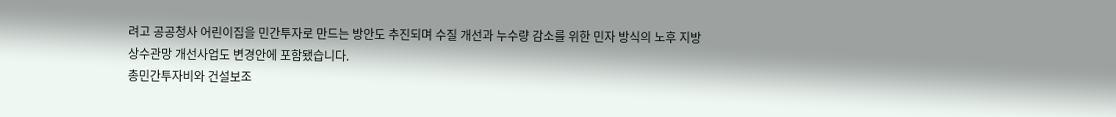려고 공공청사 어린이집을 민간투자로 만드는 방안도 추진되며 수질 개선과 누수량 감소를 위한 민자 방식의 노후 지방상수관망 개선사업도 변경안에 포함됐습니다.
총민간투자비와 건설보조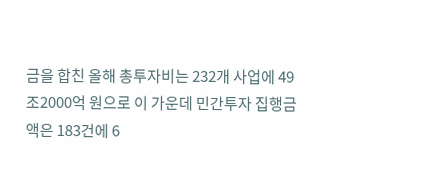금을 합친 올해 총투자비는 232개 사업에 49조2000억 원으로 이 가운데 민간투자 집행금액은 183건에 6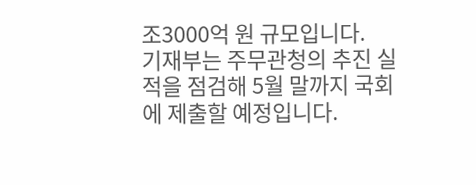조3000억 원 규모입니다.
기재부는 주무관청의 추진 실적을 점검해 5월 말까지 국회에 제출할 예정입니다.